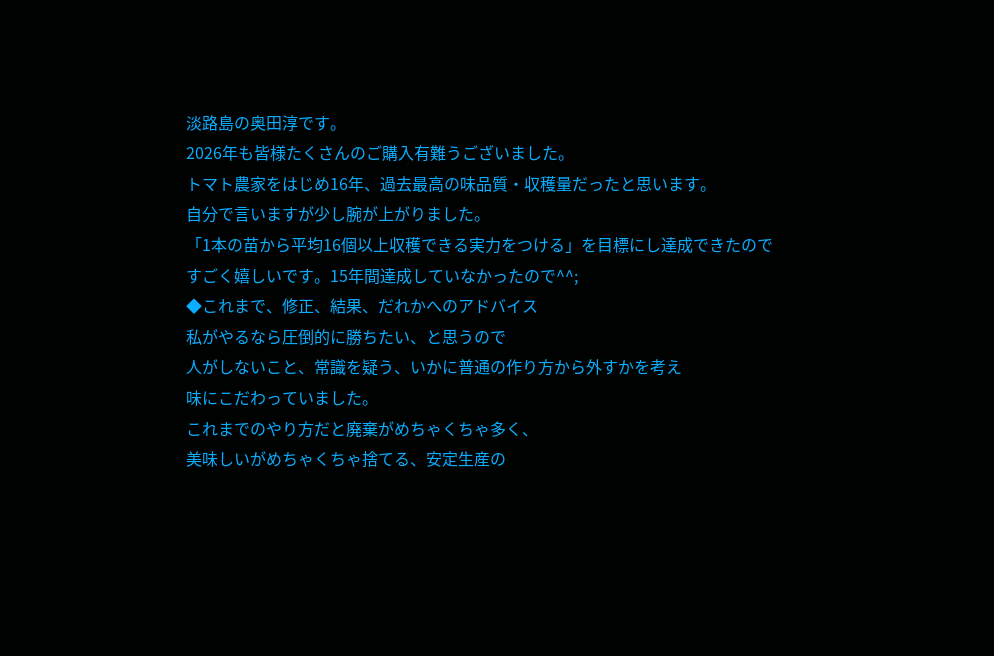淡路島の奥田淳です。
2026年も皆様たくさんのご購入有難うございました。
トマト農家をはじめ16年、過去最高の味品質・収穫量だったと思います。
自分で言いますが少し腕が上がりました。
「1本の苗から平均16個以上収穫できる実力をつける」を目標にし達成できたので
すごく嬉しいです。15年間達成していなかったので^^;
◆これまで、修正、結果、だれかへのアドバイス
私がやるなら圧倒的に勝ちたい、と思うので
人がしないこと、常識を疑う、いかに普通の作り方から外すかを考え
味にこだわっていました。
これまでのやり方だと廃棄がめちゃくちゃ多く、
美味しいがめちゃくちゃ捨てる、安定生産の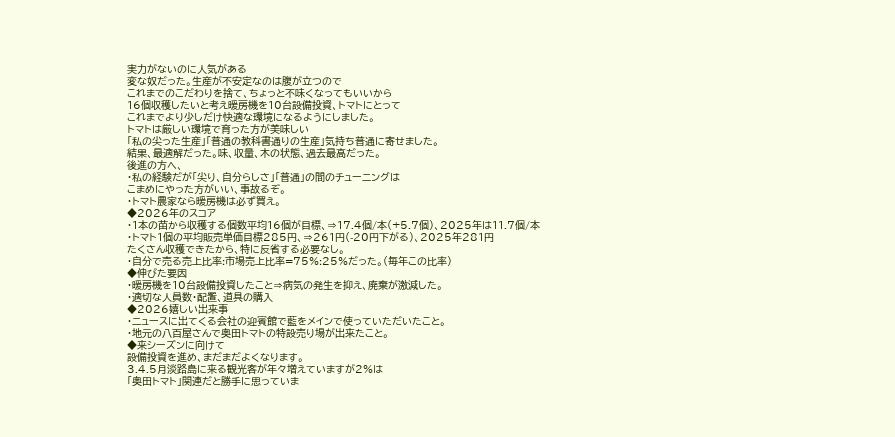実力がないのに人気がある
変な奴だった。生産が不安定なのは腹が立つので
これまでのこだわりを捨て、ちょっと不味くなってもいいから
16個収穫したいと考え暖房機を10台設備投資、トマトにとって
これまでより少しだけ快適な環境になるようにしました。
トマトは厳しい環境で育った方が美味しい
「私の尖った生産」「普通の教科書通りの生産」気持ち普通に寄せました。
結果、最適解だった。味、収量、木の状態、過去最高だった。
後進の方へ、
・私の経験だが「尖り、自分らしさ」「普通」の間のチューニングは
こまめにやった方がいい、事故るぞ。
・トマト農家なら暖房機は必ず買え。
◆2026年のスコア
・1本の苗から収穫する個数平均16個が目標、⇒17.4個/本(+5.7個)、2025年は11.7個/本
・トマト1個の平均販売単価目標285円、⇒261円(-20円下がる)、2025年281円
たくさん収穫できたから、特に反省する必要なし。
・自分で売る売上比率:市場売上比率=75%:25%だった。(毎年この比率)
◆伸びた要因
・暖房機を10台設備投資したこと⇒病気の発生を抑え、廃棄が激減した。
・適切な人員数・配置、道具の購入
◆2026嬉しい出来事
・ニュースに出てくる会社の迎賓館で藍をメインで使っていただいたこと。
・地元の八百屋さんで奥田トマトの特設売り場が出来たこと。
◆来シーズンに向けて
設備投資を進め、まだまだよくなります。
3.4.5月淡路島に来る観光客が年々増えていますが2%は
「奥田トマト」関連だと勝手に思っていま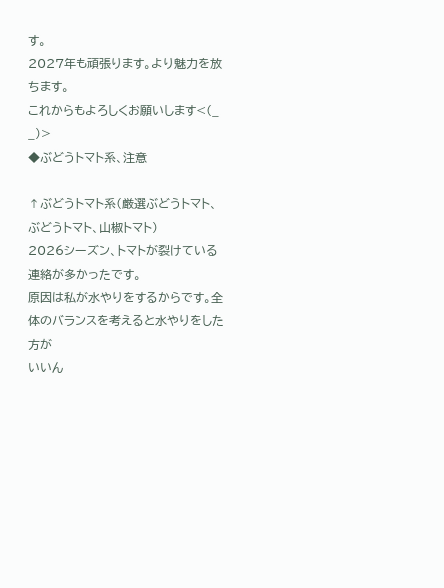す。
2027年も頑張ります。より魅力を放ちます。
これからもよろしくお願いします<(_ _)>
◆ぶどうトマト系、注意

↑ぶどうトマト系(厳選ぶどうトマト、ぶどうトマト、山椒トマト)
2026シーズン、トマトが裂けている連絡が多かったです。
原因は私が水やりをするからです。全体のバランスを考えると水やりをした方が
いいん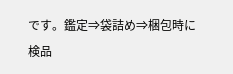です。鑑定⇒袋詰め⇒梱包時に検品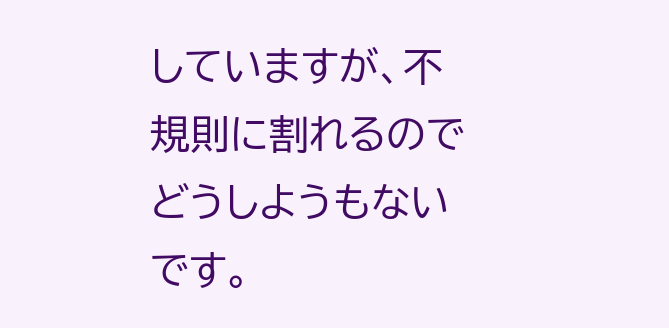していますが、不規則に割れるので
どうしようもないです。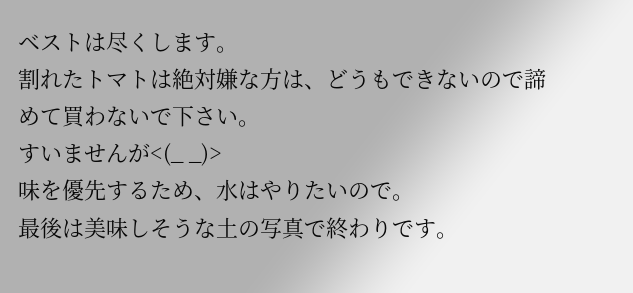ベストは尽くします。
割れたトマトは絶対嫌な方は、どうもできないので諦めて買わないで下さい。
すいませんが<(_ _)>
味を優先するため、水はやりたいので。
最後は美味しそうな土の写真で終わりです。